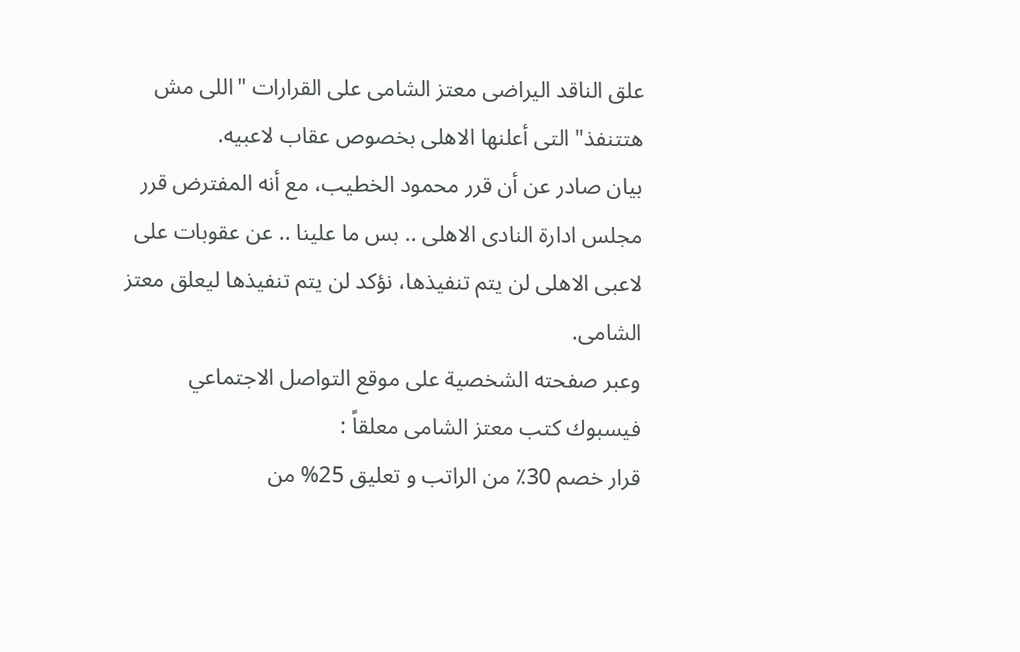علق الناقد اليراضى معتز الشامى على القرارات "اللى مش هتتنفذ" التى أعلنها الاهلى بخصوص عقاب لاعبيه.
بيان صادر عن أن قرر محمود الخطيب، مع أنه المفترض قرر مجلس ادارة النادى الاهلى .. بس ما علينا .. عن عقوبات على لاعبى الاهلى لن يتم تنفيذها، نؤكد لن يتم تنفيذها ليعلق معتز الشامى.
وعبر صفحته الشخصية على موقع التواصل الاجتماعي فيسبوك كتب معتز الشامى معلقاً :
قرار خصم 30٪ من الراتب و تعليق 25% من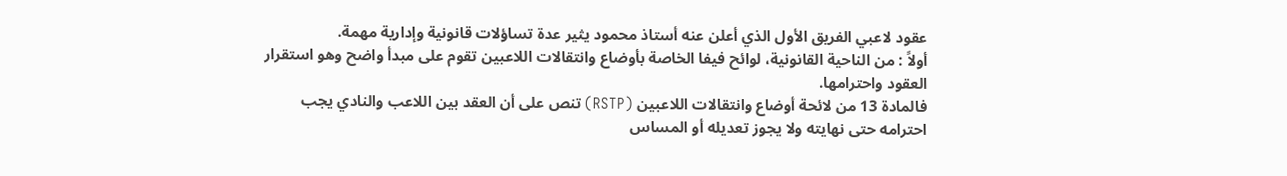عقود لاعبي الفريق الأول الذي أعلن عنه أستاذ محمود يثير عدة تساؤلات قانونية وإدارية مهمة.
أولاً : من الناحية القانونية، لوائح فيفا الخاصة بأوضاع وانتقالات اللاعبين تقوم على مبدأ واضح وهو استقرار العقود واحترامها.
فالمادة 13 من لائحة أوضاع وانتقالات اللاعبين (RSTP) تنص على أن العقد بين اللاعب والنادي يجب احترامه حتى نهايته ولا يجوز تعديله أو المساس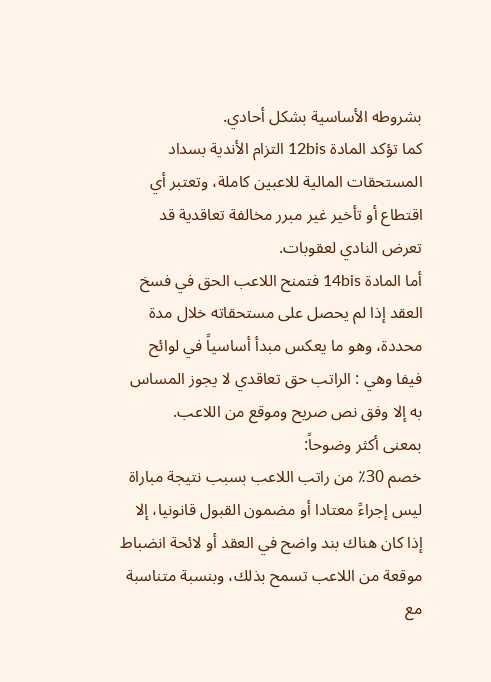بشروطه الأساسية بشكل أحادي.
كما تؤكد المادة 12bis التزام الأندية بسداد المستحقات المالية للاعبين كاملة، وتعتبر أي اقتطاع أو تأخير غير مبرر مخالفة تعاقدية قد تعرض النادي لعقوبات.
أما المادة 14bis فتمنح اللاعب الحق في فسخ العقد إذا لم يحصل على مستحقاته خلال مدة محددة، وهو ما يعكس مبدأ أساسياً في لوائح فيفا وهي : الراتب حق تعاقدي لا يجوز المساس به إلا وفق نص صريح وموقع من اللاعب.
بمعنى أكثر وضوحاً:
خصم 30٪ من راتب اللاعب بسبب نتيجة مباراة ليس إجراءً معتادا أو مضمون القبول قانونيا، إلا إذا كان هناك بند واضح في العقد أو لائحة انضباط موقعة من اللاعب تسمح بذلك، وبنسبة متناسبة مع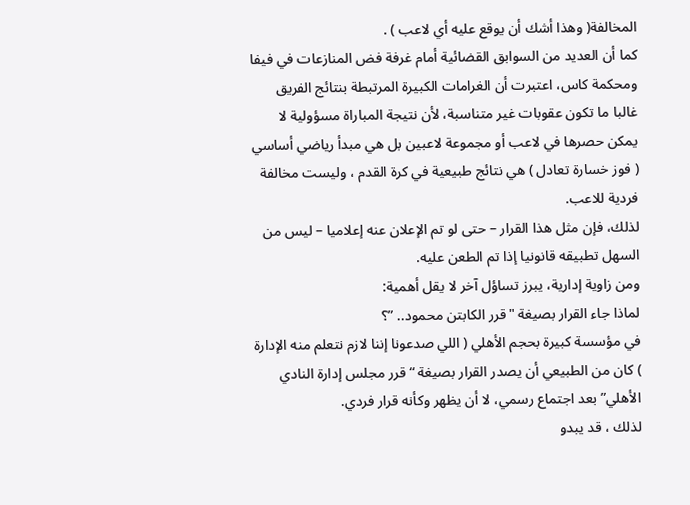المخالفة( وهذا أشك أن يوقع عليه أي لاعب ) .
كما أن العديد من السوابق القضائية أمام غرفة فض المنازعات في فيفا ومحكمة كاس، اعتبرت أن الغرامات الكبيرة المرتبطة بنتائج الفريق غالبا ما تكون عقوبات غير متناسبة، لأن نتيجة المباراة مسؤولية لا يمكن حصرها في لاعب أو مجموعة لاعبين بل هي مبدأ رياضي أساسي ( فوز خسارة تعادل ) هي نتائج طبيعية في كرة القدم ، وليست مخالفة فردية للاعب.
لذلك، فإن مثل هذا القرار – حتى لو تم الإعلان عنه إعلاميا – ليس من السهل تطبيقه قانونيا إذا تم الطعن عليه.
ومن زاوية إدارية، يبرز تساؤل آخر لا يقل أهمية:
لماذا جاء القرار بصيغة "قرر الكابتن محمود.. ”؟
في مؤسسة كبيرة بحجم الأهلي ( اللي صدعونا إننا لازم نتعلم منه الإدارة ) كان من الطبيعي أن يصدر القرار بصيغة “قرر مجلس إدارة النادي الأهلي” بعد اجتماع رسمي، لا أن يظهر وكأنه قرار فردي.
لذلك ، قد يبدو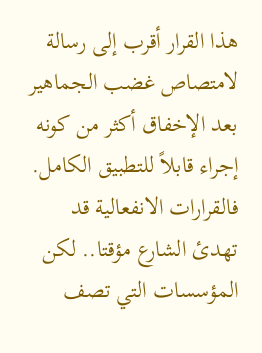هذا القرار أقرب إلى رسالة لامتصاص غضب الجماهير بعد الإخفاق أكثر من كونه إجراء قابلاً للتطبيق الكامل.
فالقرارات الانفعالية قد تهدئ الشارع مؤقتا.. لكن المؤسسات التي تصف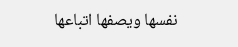نفسها ويصفها اتباعها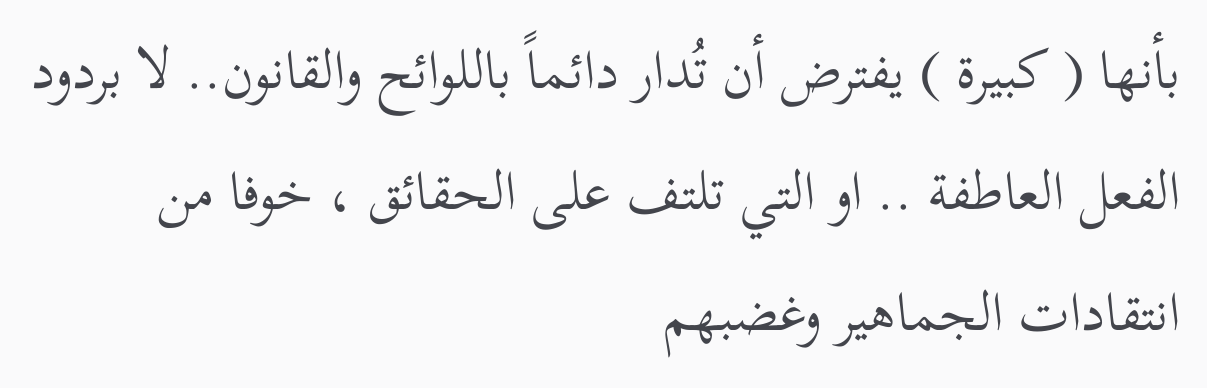بأنها ( كبيرة ) يفترض أن تُدار دائماً باللوائح والقانون.. لا بردود الفعل العاطفة .. او التي تلتف على الحقائق ، خوفا من انتقادات الجماهير وغضبهم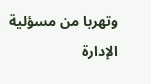وتهربا من مسؤلية الإدارة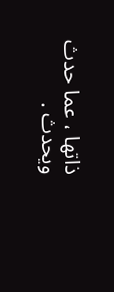ذاتها ، عما حدث ويحدث .